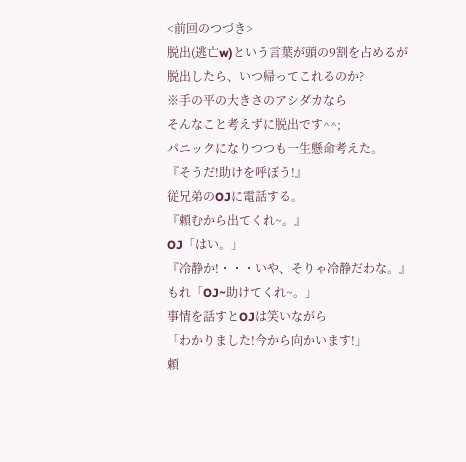<前回のつづき>
脱出(逃亡w)という言葉が頭の9割を占めるが
脱出したら、いつ帰ってこれるのか?
※手の平の大きさのアシダカなら
そんなこと考えずに脱出です^^;
パニックになりつつも一生懸命考えた。
『そうだ!助けを呼ぼう!』
従兄弟のOJに電話する。
『頼むから出てくれ~。』
OJ「はい。」
『冷静か!・・・いや、そりゃ冷静だわな。』
もれ「OJ~助けてくれ~。」
事情を話すとOJは笑いながら
「わかりました!今から向かいます!」
頼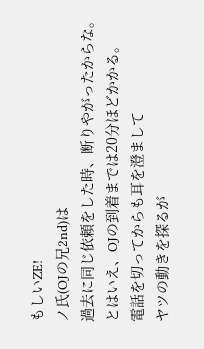もしいZE!
ノ氏(OJの兄2nd)は
過去に同じ依頼をした時、断りやがったからな。
とはいえ、OJの到着までは20分ほどかかる。
電話を切ってからも耳を澄まして
ヤツの動きを探るが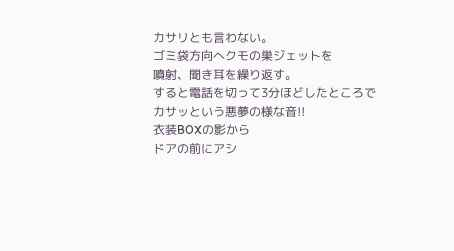カサリとも言わない。
ゴミ袋方向へクモの巣ジェットを
噴射、聞き耳を繰り返す。
すると電話を切って3分ほどしたところで
カサッという悪夢の様な音!!
衣装BOXの影から
ドアの前にアシ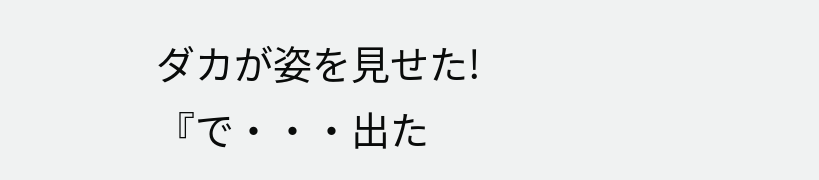ダカが姿を見せた!
『で・・・出た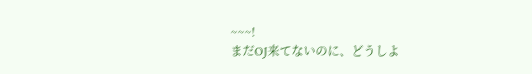~~~!
まだOJ来てないのに、どうしよ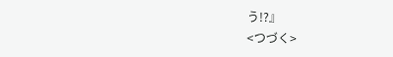う!?』
<つづく>